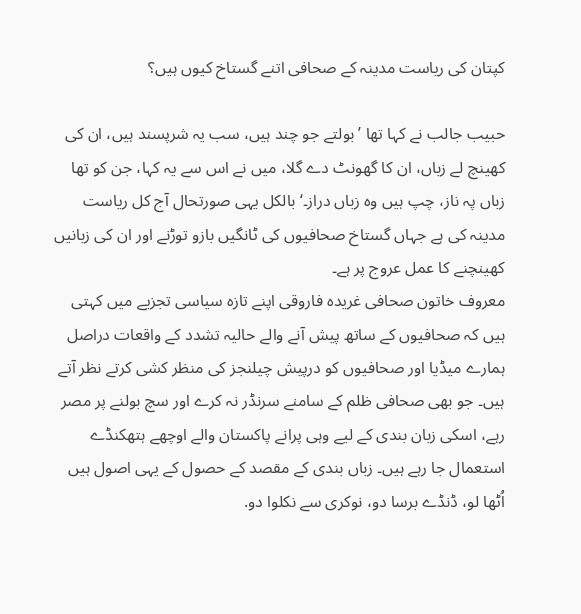کپتان کی ریاست مدینہ کے صحافی اتنے گستاخ کیوں ہیں؟

حبیب جالب نے کہا تھا ’بولتے جو چند ہیں، سب یہ شرپسند ہیں، ان کی کھینچ لے زباں، ان کا گھونٹ دے گلا، میں نے اس سے یہ کہا، جن کو تھا زباں پہ ناز، چپ ہیں وہ زباں دراز۔‘ بالکل یہی صورتحال آج کل ریاست مدینہ کی ہے جہاں گستاخ صحافیوں کی ٹانگیں بازو توڑنے اور ان کی زبانیں کھینچنے کا عمل عروج پر ہے۔
معروف خاتون صحافی غریدہ فاروقی اپنے تازہ سیاسی تجزیے میں کہتی ہیں کہ صحافیوں کے ساتھ پیش آنے والے حالیہ تشدد کے واقعات دراصل ہمارے میڈیا اور صحافیوں کو درپیش چیلنجز کی منظر کشی کرتے نظر آتے ہیں۔ جو بھی صحافی ظلم کے سامنے سرنڈر نہ کرے اور سچ بولنے پر مصر رہے، اسکی زبان بندی کے لیے وہی پرانے پاکستان والے اوچھے ہتھکنڈے استعمال جا رہے ہیں۔ زباں بندی کے مقصد کے حصول کے یہی اصول ہیں اُٹھا لو، ڈنڈے برسا دو، نوکری سے نکلوا دو.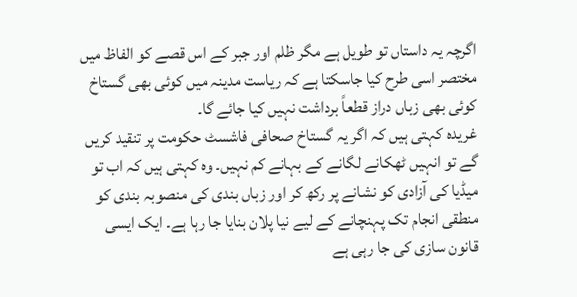اگرچہ یہ داستاں تو طویل ہے مگر ظلم اور جبر کے اس قصے کو الفاظ میں مختصر اسی طرح کیا جاسکتا ہے کہ ریاست مدینہ میں کوئی بھی گستاخ کوئی بھی زباں دراز قطعاً برداشت نہیں کیا جائے گا۔
غریدہ کہتی ہیں کہ اگر یہ گستاخ صحافی فاشسٹ حکومت پر تنقید کریں گے تو انہیں ٹھکانے لگانے کے بہانے کم نہیں۔ وہ کہتی ہیں کہ اب تو میڈیا کی آزادی کو نشانے پر رکھ کر اور زباں بندی کی منصوبہ بندی کو منطقی انجام تک پہنچانے کے لیے نیا پلان بنایا جا رہا ہے۔ ایک ایسی قانون سازی کی جا رہی ہے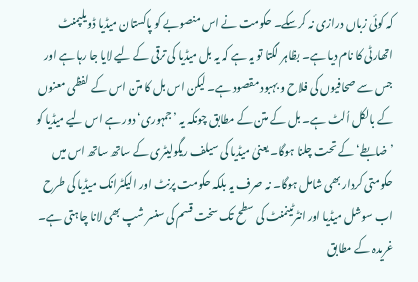کہ کوئی زباں درازی نہ کرسکے۔ حکومت نے اس منصوبے کو پاکستان میڈیا ڈویلپمنٹ اتھارٹی کا نام دیا ہے۔ بظاہر لگتا تو یہ ہے کہ یہ بل میڈیا کی ترقی کے لیے لایا جا رہا ہے اور جس سے صحافیوں کی فلاح و بہبود مقصود ہے۔ لیکن اس بل کا متن اس کے لفظی معنوں کے بالکل اُلٹ ہے۔ بل کے متن کے مطابق چونکہ یہ ’جمہوری‘ دور ہے اس لیے میڈیا کو ’ضابطے‘ کے تحت چلنا ہوگا۔ یعنیٰ میڈیا کی سیلف ریگولیٹری کے ساتھ ساتھ اس میں حکومتی کردار بھی شامل ہوگا۔ نہ صرف یہ بلکہ حکومت پرنٹ اور الیکٹرانک میڈیا کی طرح اب سوشل میڈیا اور انٹرٹینمنٹ کی سطح تک سخت قسم کی سنسر شپ بھی لانا چاہتی ہے۔
غریدہ کے مطابق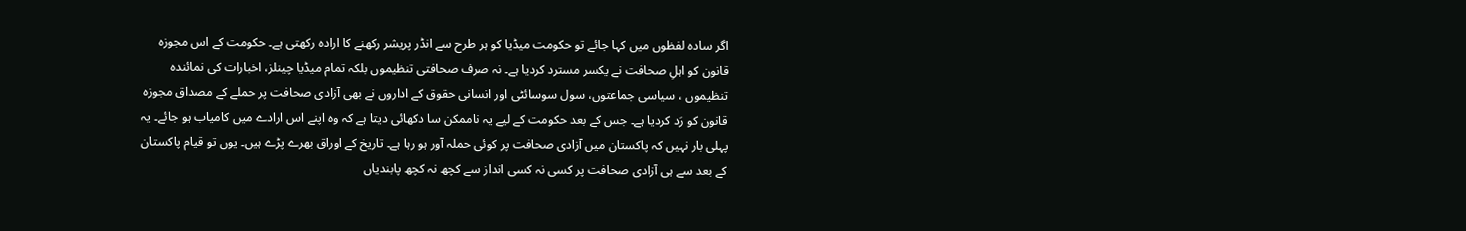اگر سادہ لفظوں میں کہا جائے تو حکومت میڈیا کو ہر طرح سے انڈر پریشر رکھنے کا ارادہ رکھتی ہے۔ حکومت کے اس مجوزہ قانون کو اہلِ صحافت نے یکسر مسترد کردیا ہے۔ نہ صرف صحافتی تنظیموں بلکہ تمام میڈیا چینلز، اخبارات کی نمائندہ تنظیموں ، سیاسی جماعتوں، سول سوسائٹی اور انسانی حقوق کے اداروں نے بھی آزادی صحافت پر حملے کے مصداق مجوزہ قانون کو رَد کردیا ہے۔ جس کے بعد حکومت کے لیے یہ ناممکن سا دکھائی دیتا ہے کہ وہ اپنے اس ارادے میں کامیاب ہو جائے۔ یہ پہلی بار نہیں کہ پاکستان میں آزادی صحافت پر کوئی حملہ آور ہو رہا ہے۔ تاریخ کے اوراق بھرے پڑے ہیں۔ یوں تو قیام پاکستان کے بعد سے ہی آزادی صحافت پر کسی نہ کسی انداز سے کچھ نہ کچھ پابندیاں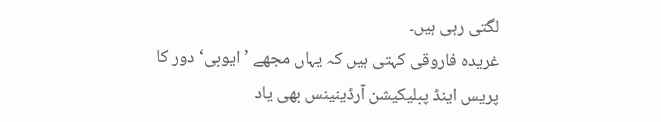لگتی رہی ہیں۔
غریدہ فاروقی کہتی ہیں کہ یہاں مجھے ’ایوبی‘ دور کا پریس اینڈ پبلیکیشن آرڈینینس بھی یاد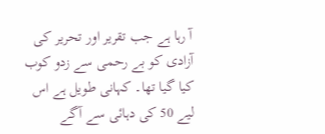آ رہا ہے جب تقریر اور تحریر کی آزادی کو بے رحمی سے زدو کوب کیا گیا تھا۔ کہانی طویل ہے اس لیے 50 کی دہائی سے آگے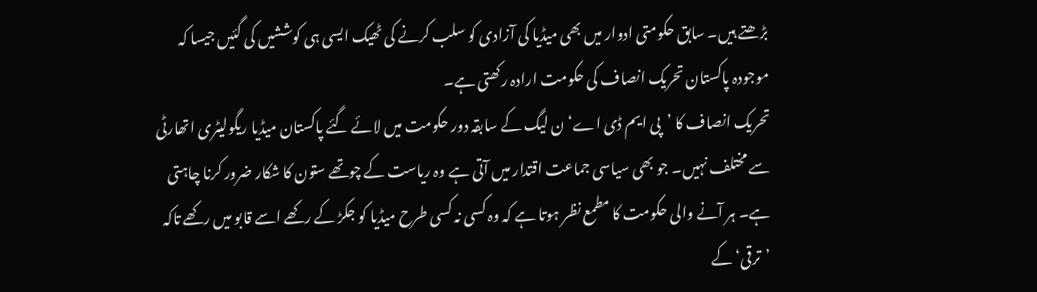بڑھتے ہیں۔ سابق حکومتی ادوار میں بھی میڈیا کی آزادی کو سلب کرنے کی ٹھیک ایسی ہی کوششیں کی گئیں جیسا کہ موجودہ پاکستان تحریک انصاف کی حکومت ارادہ رکھتی ہے۔
تحریک انصاف کا ’پی ایم ڈی اے‘ ن لیگ کے سابقہ دور حکومت میں لائے گئے پاکستان میڈیا ریگولیٹری اتھارٹی سے مختلف نہیں۔ جو بھی سیاسی جماعت اقتدار میں آتی ہے وہ ریاست کے چوتھے ستون کا شکار ضرور کرنا چاہتی ہے۔ ہر آنے والی حکومت کا مطمع نظر ہوتا ہے کہ وہ کسی نہ کسی طرح میڈیا کو جکڑ کے رکھے اسے قابو میں رکھے تاکہ ’ترقی‘ کے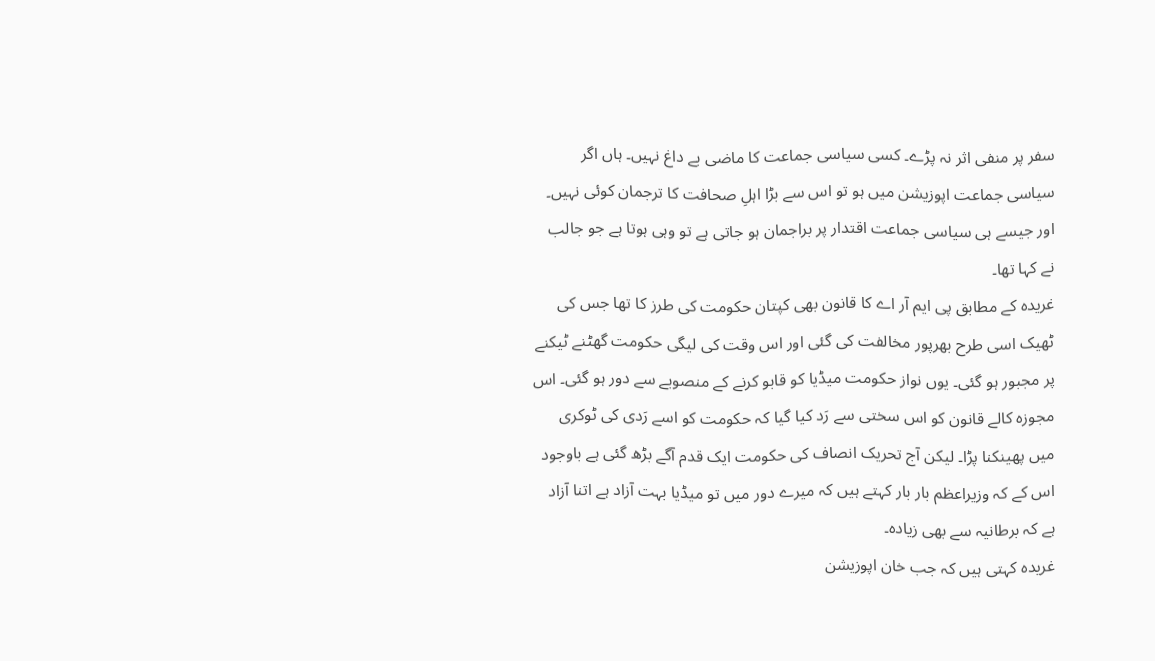سفر پر منفی اثر نہ پڑے۔ کسی سیاسی جماعت کا ماضی بے داغ نہیں۔ ہاں اگر سیاسی جماعت اپوزیشن میں ہو تو اس سے بڑا اہلِ صحافت کا ترجمان کوئی نہیں۔ اور جیسے ہی سیاسی جماعت اقتدار پر براجمان ہو جاتی ہے تو وہی ہوتا ہے جو جالب نے کہا تھا۔
غریدہ کے مطابق پی ایم آر اے کا قانون بھی کپتان حکومت کی طرز کا تھا جس کی ٹھیک اسی طرح بھرپور مخالفت کی گئی اور اس وقت کی لیگی حکومت گھٹنے ٹیکنے پر مجبور ہو گئی۔ یوں نواز حکومت میڈیا کو قابو کرنے کے منصوبے سے دور ہو گئی۔ اس مجوزہ کالے قانون کو اس سختی سے رَد کیا گیا کہ حکومت کو اسے رَدی کی ٹوکری میں پھینکنا پڑا۔ لیکن آج تحریک انصاف کی حکومت ایک قدم آگے بڑھ گئی ہے باوجود اس کے کہ وزیراعظم بار بار کہتے ہیں کہ میرے دور میں تو میڈیا بہت آزاد ہے اتنا آزاد ہے کہ برطانیہ سے بھی زیادہ۔
غریدہ کہتی ہیں کہ جب خان اپوزیشن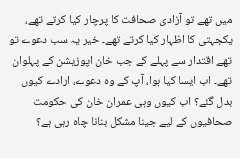میں تھے تو آزادی صحافت کا پرچار کیا کرتے تھے، یکجہتی کا اظہار کیا کرتے تھے۔ خیر یہ سب دعوے تو تھے اقتدار سے پہلے کے جب خان اپوزیشن کے پہلوان تھے۔ اب ایسا کیا ہوا، آپ کے وہ دعوے، ارادے کیوں بدل گئے؟ اب کیوں وہی عمران خان کی حکومت صحافیوں کے لیے جینا مشکل بنانا چاہ رہی ہے؟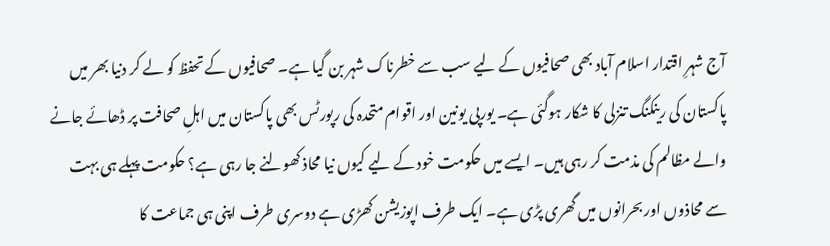آج شہرِ اقتدار اسلام آباد بھی صحافیوں کے لیے سب سے خطرناک شہر بن گیا ہے۔ صحافیوں کے تحفظ کو لے کر دنیا بھر میں پاکستان کی رینکنگ تنزلی کا شکار ہوگئی ہے۔ یورپی یونین اور اقوام متحدہ کی رپورٹس بھی پاکستان میں اہلِ صحافت پر ڈھائے جانے والے مظالم کی مذمت کر رہی ہیں۔ ایسے میں حکومت خود کے لیے کیوں نیا محاذ کھولنے جا رہی ہے؟ حکومت پہلے ہی بہت سے محاذوں اور بحرانوں میں گھری پڑی ہے۔ ایک طرف اپوزیشن کھڑی ہے دوسری طرف اپنی ہی جماعت کا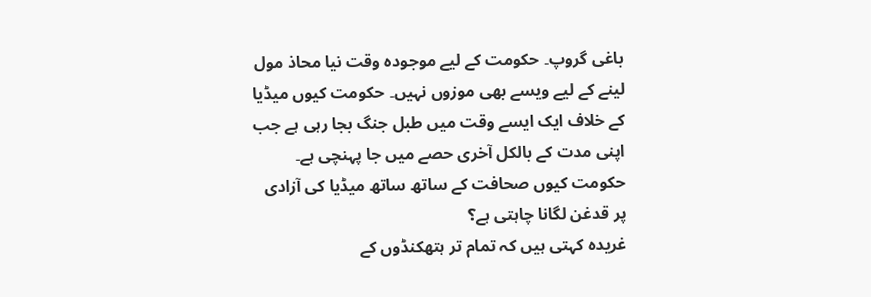باغی گروپ۔ حکومت کے لیے موجودہ وقت نیا محاذ مول لینے کے لیے ویسے بھی موزوں نہیں۔ حکومت کیوں میڈیا کے خلاف ایک ایسے وقت میں طبل جنگ بجا رہی ہے جب اپنی مدت کے بالکل آخری حصے میں جا پہنچی ہے۔ حکومت کیوں صحافت کے ساتھ ساتھ میڈیا کی آزادی پر قدغن لگانا چاہتی ہے؟
غریدہ کہتی ہیں کہ تمام تر ہتھکنڈوں کے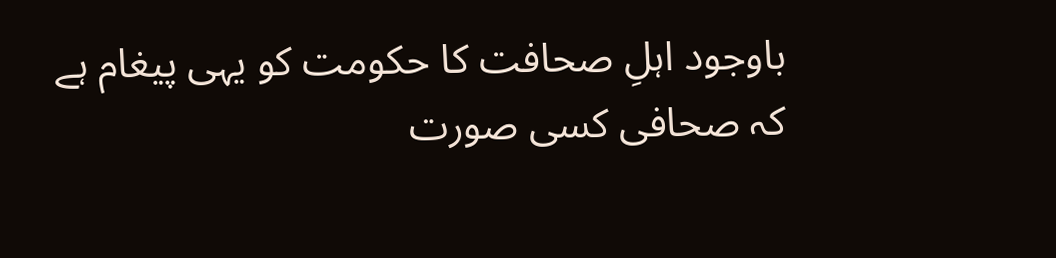باوجود اہلِ صحافت کا حکومت کو یہی پیغام ہے کہ صحافی کسی صورت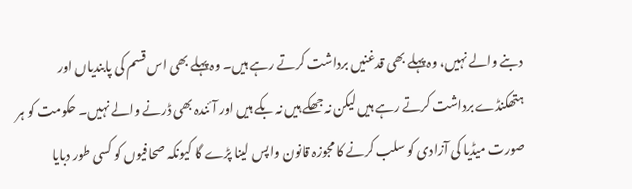دبنے والے نہیں، وہ پہلے بھی قدغنیں برداشت کرتے رہے ہیں۔ وہ پہلے بھی اس قسم کی پابندیاں اور ہتھکنڈے برداشت کرتے رہے ہیں لیکن نہ جھکے ہیں نہ بکے ہیں اور آئندہ بھی ڈرنے والے نہیں۔ حکومت کو ہر صورت میڈیا کی آزادی کو سلب کرنے کا مجوزہ قانون واپس لینا پڑے گا کیونکہ صحافیوں کو کسی طور دبایا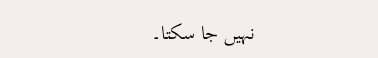نہیں جا سکتا۔